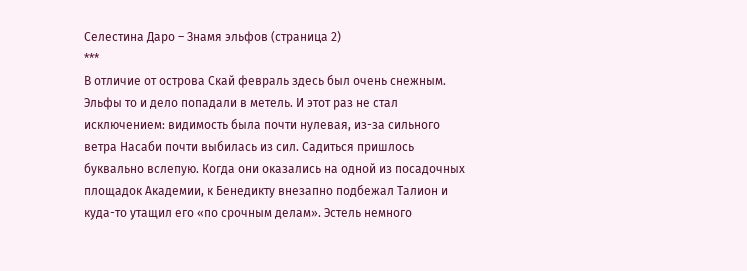Селестина Даро – Знамя эльфов (страница 2)
***
В отличие от острова Скай февраль здесь был очень снежным.
Эльфы то и дело попадали в метель. И этот раз не стал исключением: видимость была почти нулевая, из-за сильного ветра Насаби почти выбилась из сил. Садиться пришлось буквально вслепую. Когда они оказались на одной из посадочных площадок Академии, к Бенедикту внезапно подбежал Талион и куда-то утащил его «по срочным делам». Эстель немного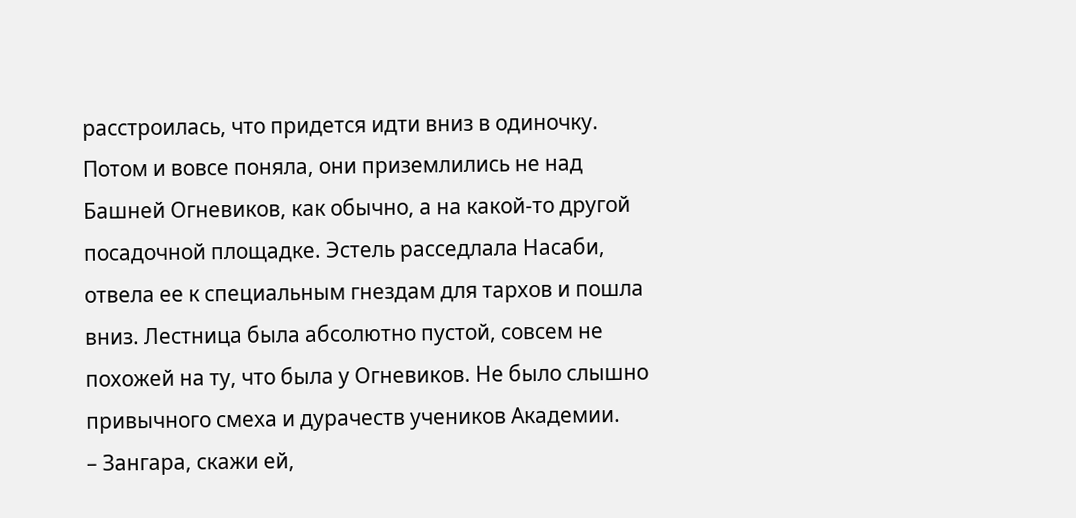расстроилась, что придется идти вниз в одиночку. Потом и вовсе поняла, они приземлились не над Башней Огневиков, как обычно, а на какой-то другой посадочной площадке. Эстель расседлала Насаби, отвела ее к специальным гнездам для тархов и пошла вниз. Лестница была абсолютно пустой, совсем не похожей на ту, что была у Огневиков. Не было слышно привычного смеха и дурачеств учеников Академии.
– Зангара, скажи ей,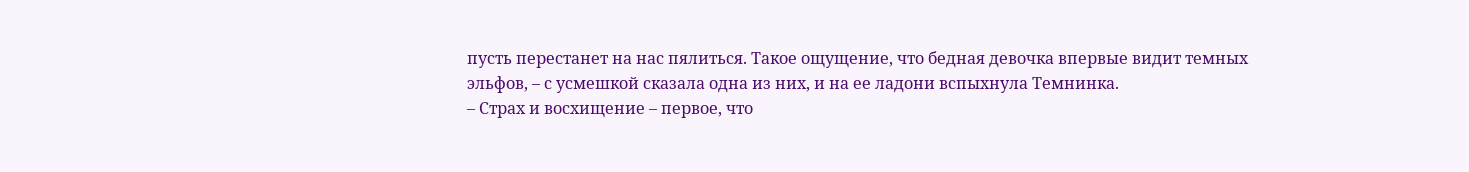пусть перестанет на нас пялиться. Такое ощущение, что бедная девочка впервые видит темных эльфов, – с усмешкой сказала одна из них, и на ее ладони вспыхнула Темнинка.
– Страх и восхищение – первое, что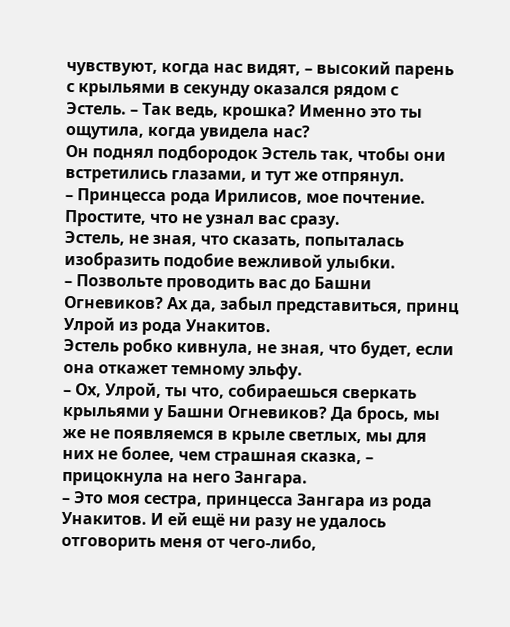чувствуют, когда нас видят, – высокий парень с крыльями в секунду оказался рядом с Эстель. – Так ведь, крошка? Именно это ты ощутила, когда увидела нас?
Он поднял подбородок Эстель так, чтобы они встретились глазами, и тут же отпрянул.
– Принцесса рода Ирилисов, мое почтение. Простите, что не узнал вас сразу.
Эстель, не зная, что сказать, попыталась изобразить подобие вежливой улыбки.
– Позвольте проводить вас до Башни Огневиков? Ах да, забыл представиться, принц Улрой из рода Унакитов.
Эстель робко кивнула, не зная, что будет, если она откажет темному эльфу.
– Ох, Улрой, ты что, собираешься сверкать крыльями у Башни Огневиков? Да брось, мы же не появляемся в крыле светлых, мы для них не более, чем страшная сказка, – прицокнула на него Зангара.
– Это моя сестра, принцесса Зангара из рода Унакитов. И ей ещё ни разу не удалось отговорить меня от чего-либо,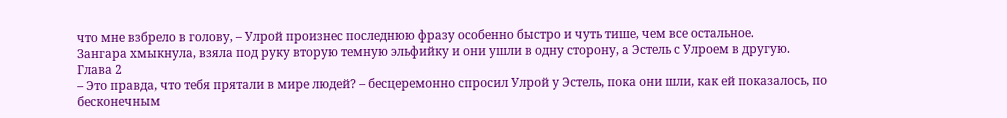что мне взбрело в голову, – Улрой произнес последнюю фразу особенно быстро и чуть тише, чем все остальное.
Зангара хмыкнула, взяла под руку вторую темную эльфийку и они ушли в одну сторону, а Эстель с Улроем в другую.
Глава 2
– Это правда, что тебя прятали в мире людей? – бесцеремонно спросил Улрой у Эстель, пока они шли, как ей показалось, по бесконечным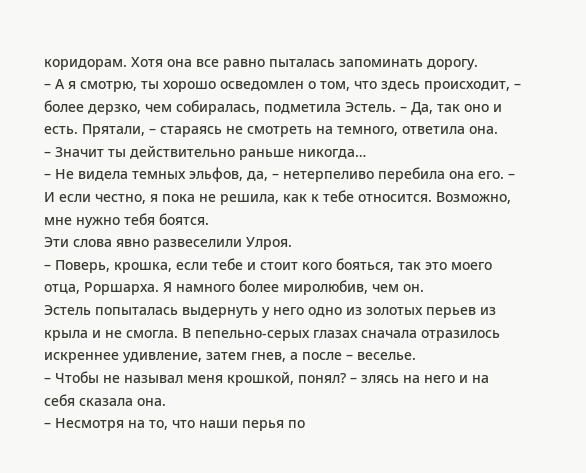коридорам. Хотя она все равно пыталась запоминать дорогу.
– А я смотрю, ты хорошо осведомлен о том, что здесь происходит, – более дерзко, чем собиралась, подметила Эстель. – Да, так оно и есть. Прятали, – стараясь не смотреть на темного, ответила она.
– Значит ты действительно раньше никогда…
– Не видела темных эльфов, да, – нетерпеливо перебила она его. – И если честно, я пока не решила, как к тебе относится. Возможно, мне нужно тебя боятся.
Эти слова явно развеселили Улроя.
– Поверь, крошка, если тебе и стоит кого бояться, так это моего отца, Роршарха. Я намного более миролюбив, чем он.
Эстель попыталась выдернуть у него одно из золотых перьев из крыла и не смогла. В пепельно-серых глазах сначала отразилось искреннее удивление, затем гнев, а после – веселье.
– Чтобы не называл меня крошкой, понял? – злясь на него и на себя сказала она.
– Несмотря на то, что наши перья по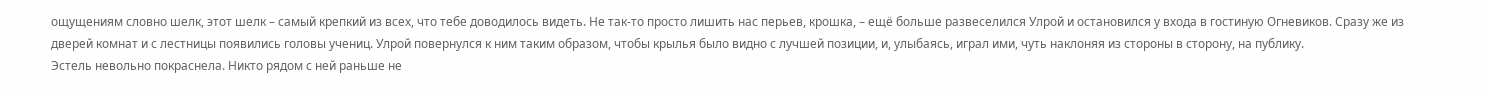ощущениям словно шелк, этот шелк – самый крепкий из всех, что тебе доводилось видеть. Не так-то просто лишить нас перьев, крошка, – ещё больше развеселился Улрой и остановился у входа в гостиную Огневиков. Сразу же из дверей комнат и с лестницы появились головы учениц. Улрой повернулся к ним таким образом, чтобы крылья было видно с лучшей позиции, и, улыбаясь, играл ими, чуть наклоняя из стороны в сторону, на публику.
Эстель невольно покраснела. Никто рядом с ней раньше не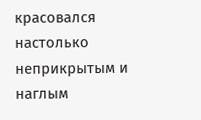красовался настолько неприкрытым и наглым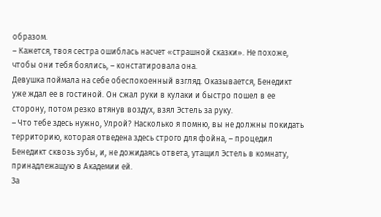образом.
– Кажется, твоя сестра ошиблась насчет «страшной сказки». Не похоже, чтобы они тебя боялись, – констатировала она.
Девушка поймала на себе обеспокоенный взгляд. Оказывается, Бенедикт уже ждал ее в гостиной. Он сжал руки в кулаки и быстро пошел в ее сторону, потом резко втянув воздух, взял Эстель за руку.
– Что тебе здесь нужно, Улрой? Насколько я помню, вы не должны покидать территорию, которая отведена здесь строго для фойна, – процедил Бенедикт сквозь зубы, и, не дожидаясь ответа, утащил Эстель в комнату, принадлежащую в Академии ей.
За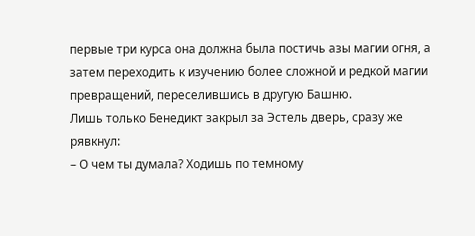первые три курса она должна была постичь азы магии огня, а затем переходить к изучению более сложной и редкой магии превращений, переселившись в другую Башню.
Лишь только Бенедикт закрыл за Эстель дверь, сразу же рявкнул:
– О чем ты думала? Ходишь по темному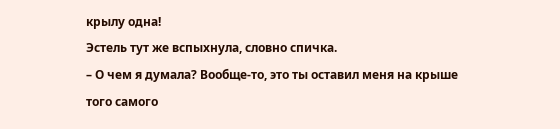крылу одна!
Эстель тут же вспыхнула, словно спичка.
– О чем я думала? Вообще-то, это ты оставил меня на крыше того самого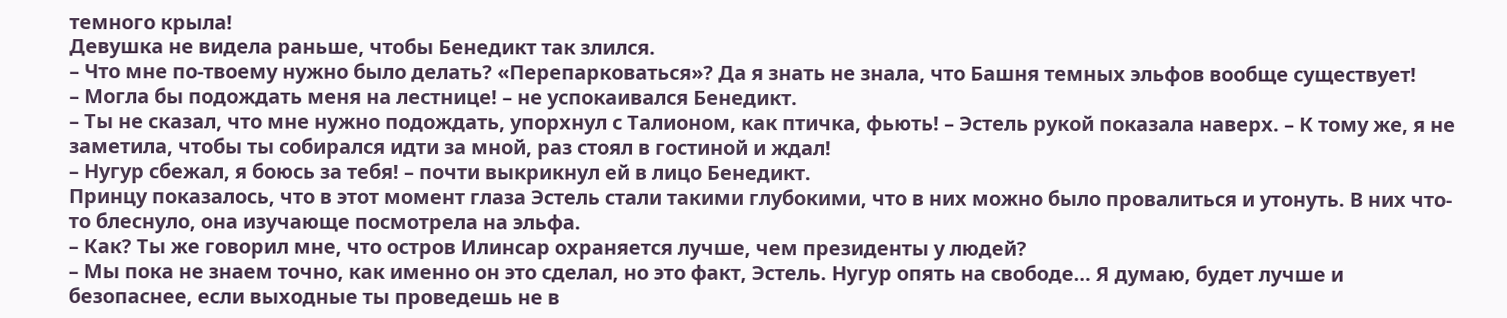темного крыла!
Девушка не видела раньше, чтобы Бенедикт так злился.
– Что мне по-твоему нужно было делать? «Перепарковаться»? Да я знать не знала, что Башня темных эльфов вообще существует!
– Могла бы подождать меня на лестнице! – не успокаивался Бенедикт.
– Ты не сказал, что мне нужно подождать, упорхнул с Талионом, как птичка, фьють! – Эстель рукой показала наверх. – К тому же, я не заметила, чтобы ты собирался идти за мной, раз стоял в гостиной и ждал!
– Нугур сбежал, я боюсь за тебя! – почти выкрикнул ей в лицо Бенедикт.
Принцу показалось, что в этот момент глаза Эстель стали такими глубокими, что в них можно было провалиться и утонуть. В них что-то блеснуло, она изучающе посмотрела на эльфа.
– Как? Ты же говорил мне, что остров Илинсар охраняется лучше, чем президенты у людей?
– Мы пока не знаем точно, как именно он это сделал, но это факт, Эстель. Нугур опять на свободе… Я думаю, будет лучше и безопаснее, если выходные ты проведешь не в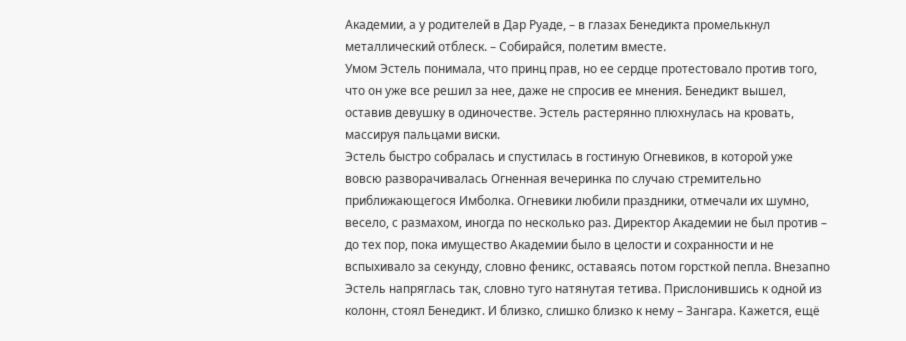Академии, а у родителей в Дар Руаде, – в глазах Бенедикта промелькнул металлический отблеск. – Собирайся, полетим вместе.
Умом Эстель понимала, что принц прав, но ее сердце протестовало против того, что он уже все решил за нее, даже не спросив ее мнения. Бенедикт вышел, оставив девушку в одиночестве. Эстель растерянно плюхнулась на кровать, массируя пальцами виски.
Эстель быстро собралась и спустилась в гостиную Огневиков, в которой уже вовсю разворачивалась Огненная вечеринка по случаю стремительно приближающегося Имболка. Огневики любили праздники, отмечали их шумно, весело, с размахом, иногда по несколько раз. Директор Академии не был против – до тех пор, пока имущество Академии было в целости и сохранности и не вспыхивало за секунду, словно феникс, оставаясь потом горсткой пепла. Внезапно Эстель напряглась так, словно туго натянутая тетива. Прислонившись к одной из колонн, стоял Бенедикт. И близко, слишко близко к нему – Зангара. Кажется, ещё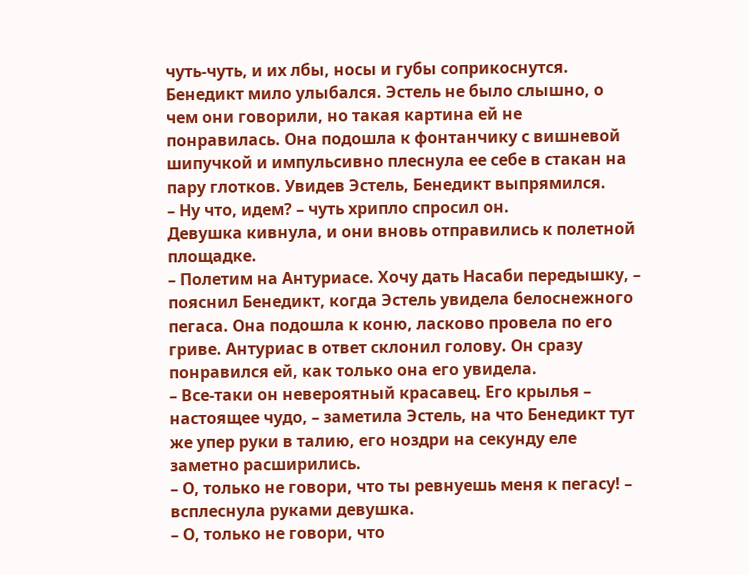чуть-чуть, и их лбы, носы и губы соприкоснутся. Бенедикт мило улыбался. Эстель не было слышно, о чем они говорили, но такая картина ей не понравилась. Она подошла к фонтанчику с вишневой шипучкой и импульсивно плеснула ее себе в стакан на пару глотков. Увидев Эстель, Бенедикт выпрямился.
– Ну что, идем? – чуть хрипло спросил он.
Девушка кивнула, и они вновь отправились к полетной площадке.
– Полетим на Антуриасе. Хочу дать Насаби передышку, – пояснил Бенедикт, когда Эстель увидела белоснежного пегаса. Она подошла к коню, ласково провела по его гриве. Антуриас в ответ склонил голову. Он сразу понравился ей, как только она его увидела.
– Все-таки он невероятный красавец. Его крылья – настоящее чудо, – заметила Эстель, на что Бенедикт тут же упер руки в талию, его ноздри на секунду еле заметно расширились.
– О, только не говори, что ты ревнуешь меня к пегасу! – всплеснула руками девушка.
– О, только не говори, что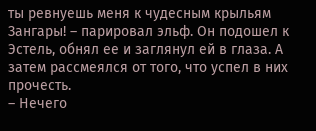ты ревнуешь меня к чудесным крыльям Зангары! – парировал эльф. Он подошел к Эстель, обнял ее и заглянул ей в глаза. А затем рассмеялся от того, что успел в них прочесть.
– Нечего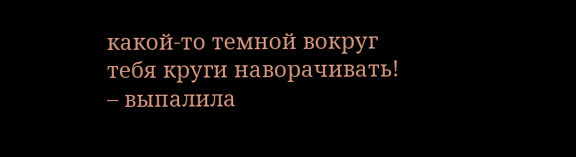какой-то темной вокруг тебя круги наворачивать! – выпалила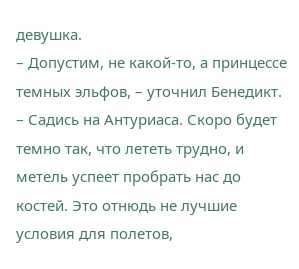девушка.
– Допустим, не какой-то, а принцессе темных эльфов, – уточнил Бенедикт. – Садись на Антуриаса. Скоро будет темно так, что лететь трудно, и метель успеет пробрать нас до костей. Это отнюдь не лучшие условия для полетов,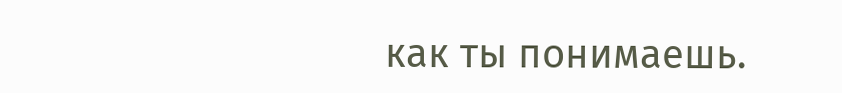как ты понимаешь.